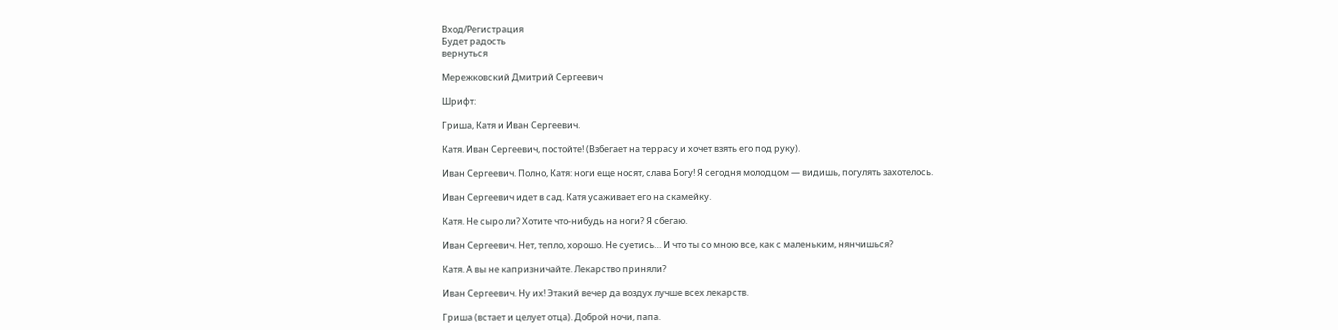Вход/Регистрация
Будет радость
вернуться

Мережковский Дмитрий Сергеевич

Шрифт:

Гриша, Катя и Иван Сергеевич.

Катя. Иван Сергеевич, постойте! (Взбегает на террасу и хочет взять его под руку).

Иван Сергеевич. Полно, Катя: ноги еще носят, слава Богу! Я сегодня молодцом — видишь, погулять захотелось.

Иван Сергеевич идет в сад. Катя усаживает его на скамейку.

Катя. Не сыро ли? Хотите что-нибудь на ноги? Я сбегаю.

Иван Сергеевич. Нет, тепло, хорошо. Не суетись… И что ты со мною все, как с маленьким, нянчишься?

Катя. А вы не капризничайте. Лекарство приняли?

Иван Сергеевич. Ну их! Этакий вечер да воздух лучше всех лекарств.

Гриша (встает и целует отца). Доброй ночи, папа.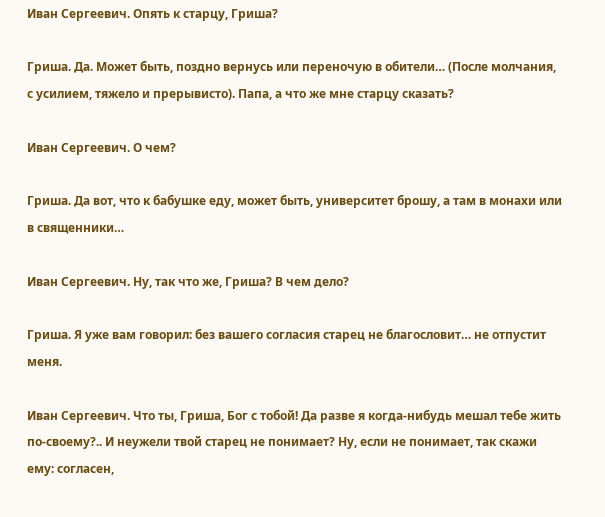Иван Сергеевич. Опять к старцу, Гриша?

Гриша. Да. Может быть, поздно вернусь или переночую в обители… (После молчания, с усилием, тяжело и прерывисто). Папа, а что же мне старцу сказать?

Иван Сергеевич. О чем?

Гриша. Да вот, что к бабушке еду, может быть, университет брошу, а там в монахи или в священники…

Иван Сергеевич. Ну, так что же, Гриша? В чем дело?

Гриша. Я уже вам говорил: без вашего согласия старец не благословит… не отпустит меня.

Иван Сергеевич. Что ты, Гриша, Бог с тобой! Да разве я когда-нибудь мешал тебе жить по-своему?.. И неужели твой старец не понимает? Ну, если не понимает, так скажи ему: согласен,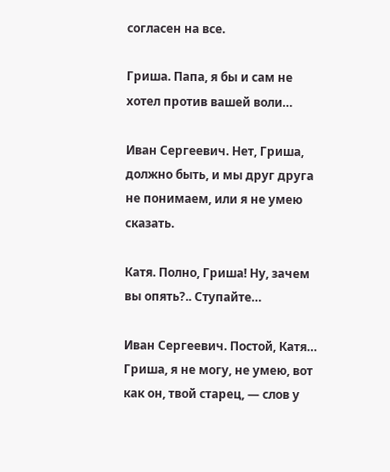согласен на все.

Гриша. Папа, я бы и сам не хотел против вашей воли…

Иван Сергеевич. Нет, Гриша, должно быть, и мы друг друга не понимаем, или я не умею сказать.

Катя. Полно, Гриша! Ну, зачем вы опять?.. Ступайте…

Иван Сергеевич. Постой, Катя… Гриша, я не могу, не умею, вот как он, твой старец, — слов у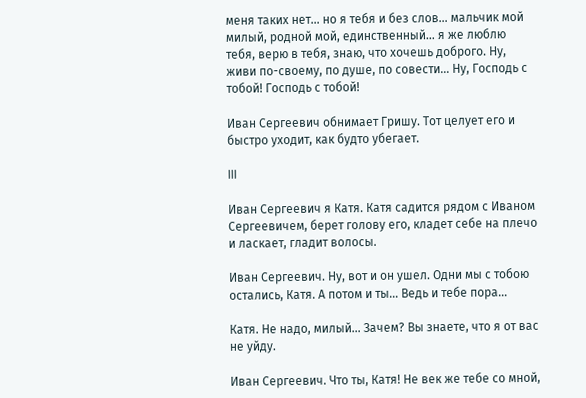меня таких нет… но я тебя и без слов… мальчик мой милый, родной мой, единственный… я же люблю тебя, верю в тебя, знаю, что хочешь доброго. Ну, живи по-своему, по душе, по совести… Ну, Господь с тобой! Господь с тобой!

Иван Сергеевич обнимает Гришу. Тот целует его и быстро уходит, как будто убегает.

III

Иван Сергеевич я Катя. Катя садится рядом с Иваном Сергеевичем, берет голову его, кладет себе на плечо и ласкает, гладит волосы.

Иван Сергеевич. Ну, вот и он ушел. Одни мы с тобою остались, Катя. А потом и ты… Ведь и тебе пора…

Катя. Не надо, милый… Зачем? Вы знаете, что я от вас не уйду.

Иван Сергеевич. Что ты, Катя! Не век же тебе со мной,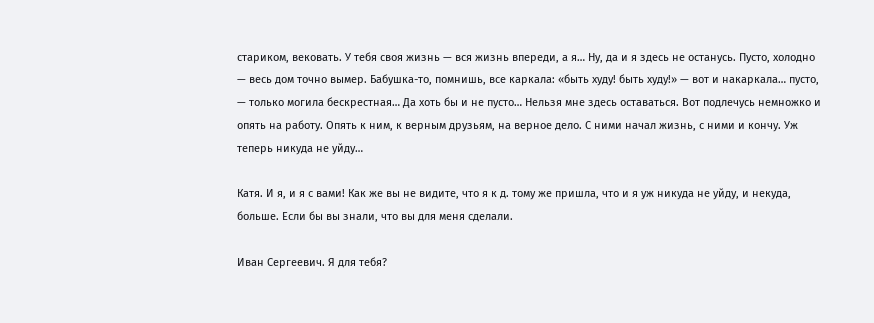стариком, вековать. У тебя своя жизнь — вся жизнь впереди, а я… Ну, да и я здесь не останусь. Пусто, холодно — весь дом точно вымер. Бабушка-то, помнишь, все каркала: «быть худу! быть худу!» — вот и накаркала… пусто, — только могила бескрестная… Да хоть бы и не пусто… Нельзя мне здесь оставаться. Вот подлечусь немножко и опять на работу. Опять к ним, к верным друзьям, на верное дело. С ними начал жизнь, с ними и кончу. Уж теперь никуда не уйду…

Катя. И я, и я с вами! Как же вы не видите, что я к д. тому же пришла, что и я уж никуда не уйду, и некуда, больше. Если бы вы знали, что вы для меня сделали.

Иван Сергеевич. Я для тебя?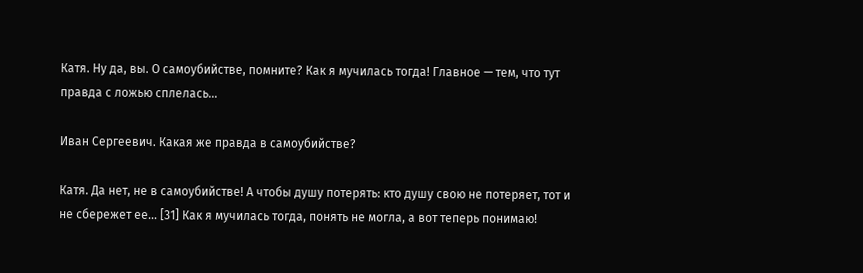Катя. Ну да, вы. О самоубийстве, помните? Как я мучилась тогда! Главное — тем, что тут правда с ложью сплелась…

Иван Сергеевич. Какая же правда в самоубийстве?

Катя. Да нет, не в самоубийстве! А чтобы душу потерять: кто душу свою не потеряет, тот и не сбережет ее… [31] Как я мучилась тогда, понять не могла, а вот теперь понимаю!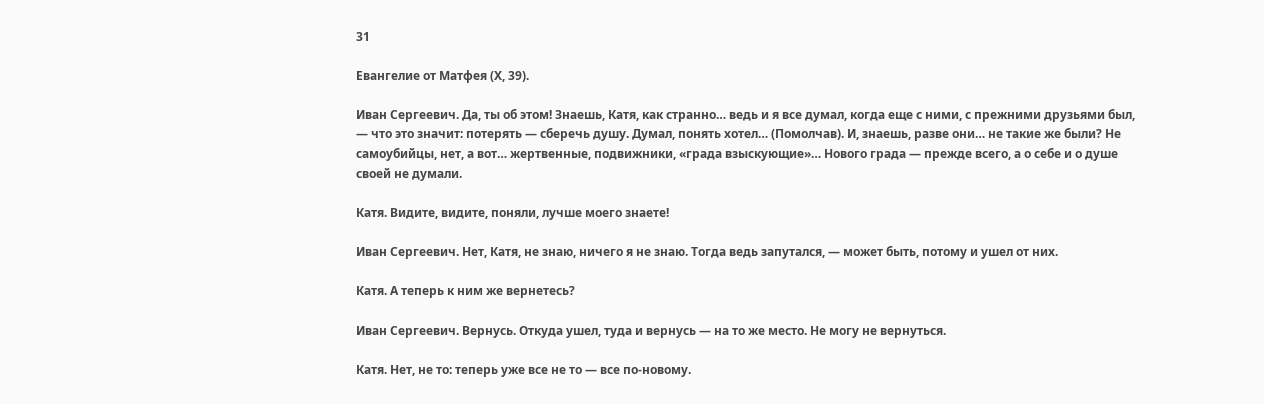31

Евангелие от Матфея (X, 39).

Иван Сергеевич. Да, ты об этом! Знаешь, Катя, как странно… ведь и я все думал, когда еще с ними, с прежними друзьями был, — что это значит: потерять — сберечь душу. Думал, понять хотел… (Помолчав). И, знаешь, разве они… не такие же были? Не самоубийцы, нет, а вот… жертвенные, подвижники, «града взыскующие»… Нового града — прежде всего, а о себе и о душе своей не думали.

Катя. Видите, видите, поняли, лучше моего знаете!

Иван Сергеевич. Нет, Катя, не знаю, ничего я не знаю. Тогда ведь запутался, — может быть, потому и ушел от них.

Катя. А теперь к ним же вернетесь?

Иван Сергеевич. Вернусь. Откуда ушел, туда и вернусь — на то же место. Не могу не вернуться.

Катя. Нет, не то: теперь уже все не то — все по-новому.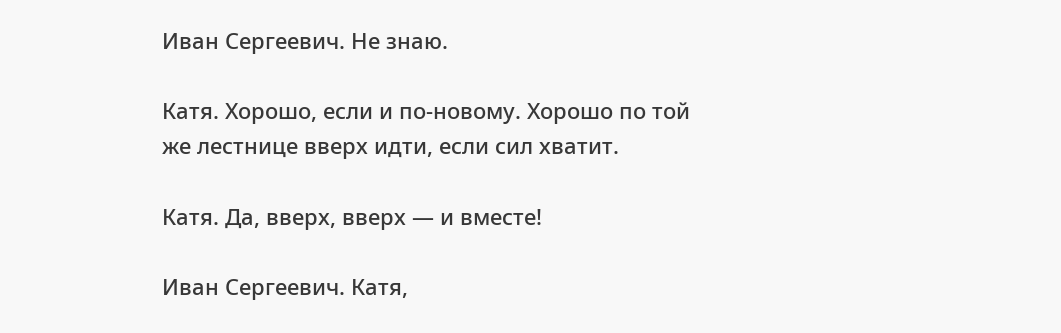Иван Сергеевич. Не знаю.

Катя. Хорошо, если и по-новому. Хорошо по той же лестнице вверх идти, если сил хватит.

Катя. Да, вверх, вверх — и вместе!

Иван Сергеевич. Катя,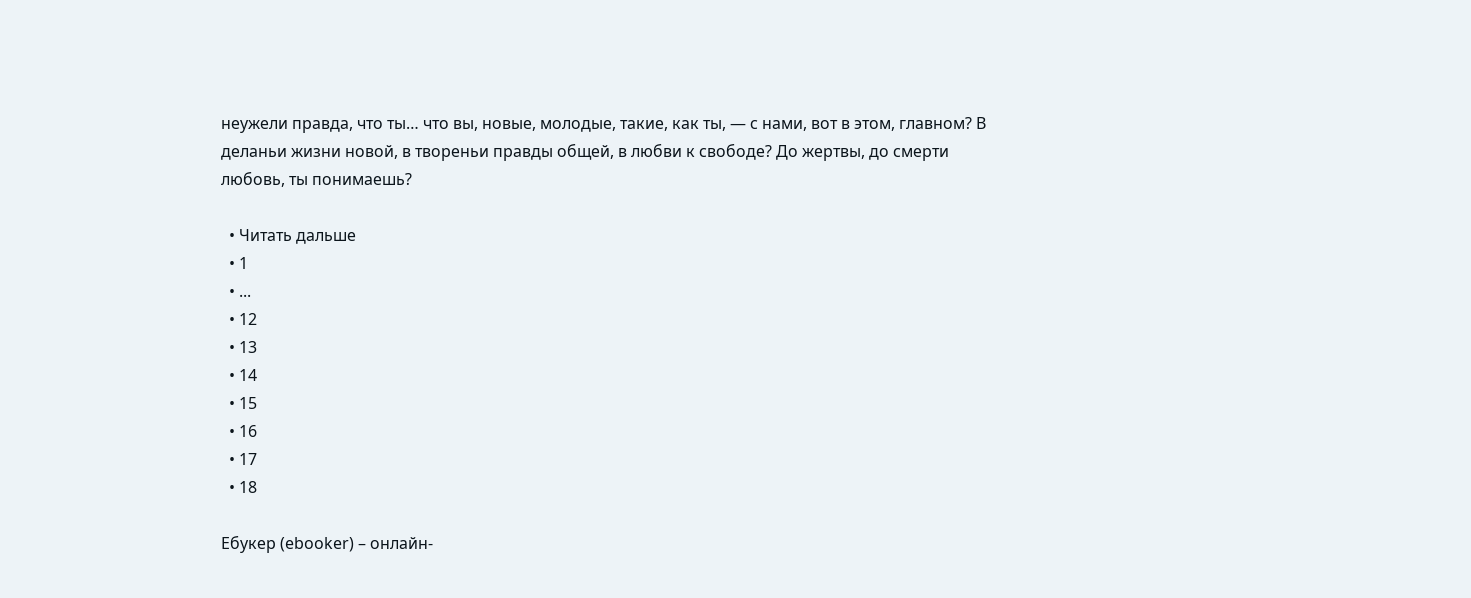неужели правда, что ты… что вы, новые, молодые, такие, как ты, — с нами, вот в этом, главном? В деланьи жизни новой, в твореньи правды общей, в любви к свободе? До жертвы, до смерти любовь, ты понимаешь?

  • Читать дальше
  • 1
  • ...
  • 12
  • 13
  • 14
  • 15
  • 16
  • 17
  • 18

Ебукер (ebooker) – онлайн-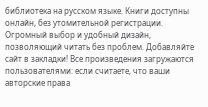библиотека на русском языке. Книги доступны онлайн, без утомительной регистрации. Огромный выбор и удобный дизайн, позволяющий читать без проблем. Добавляйте сайт в закладки! Все произведения загружаются пользователями: если считаете, что ваши авторские права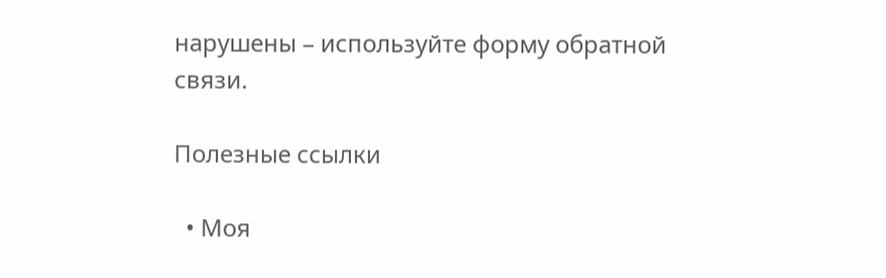нарушены – используйте форму обратной связи.

Полезные ссылки

  • Моя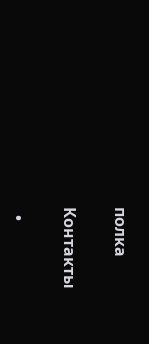полка

Контакты

  •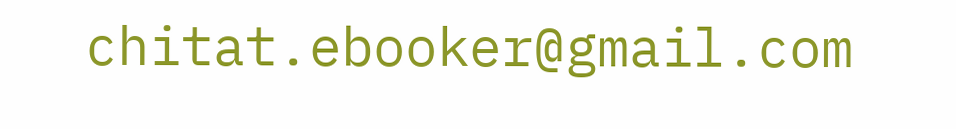chitat.ebooker@gmail.com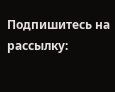Подпишитесь на рассылку: